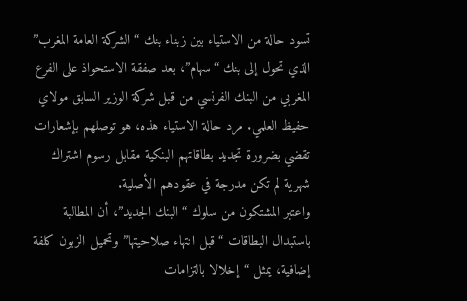تسود حالة من الاستياء بين زبناء بنك “الشركة العامة المغرب” الذي تحول إلى بنك “سهام”، بعد صفقة الاستحواذ على الفرع المغربي من البنك الفرنسي من قبل شركة الوزير السابق مولاي حفيظ العلمي. مرد حالة الاستياء هذه، هو توصلهم بإشعارات تقضي بضرورة تجديد بطاقاتهم البنكية مقابل رسوم اشتراك شهرية لم تكن مدرجة في عقودهم الأصلية.
واعتبر المشتكون من سلوك “البنك الجديد”، أن المطالبة باستبدال البطاقات “قبل انتهاء صلاحيتها” وتحميل الزبون كلفة إضافية، يمثل “إخلالا بالتزامات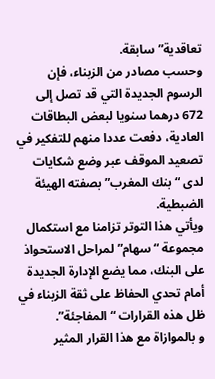تعاقدية” سابقة.
وحسب مصادر من الزبناء، فإن الرسوم الجديدة التي قد تصل إلى 672 درهما سنويا لبعض البطاقات العادية، دفعت عددا منهم للتفكير في تصعيد الموقف عبر وضع شكايات لدى “بنك المغرب” بصفته الهيئة الضبطية.
ويأتي هذا التوتر تزامنا مع استكمال مجموعة “سهام” لمراحل الاستحواذ على البنك، مما يضع الإدارة الجديدة أمام تحدي الحفاظ على ثقة الزبناء في ظل هذه القرارات “المفاجئة”.
و بالموازاة مع هذا القرار المثير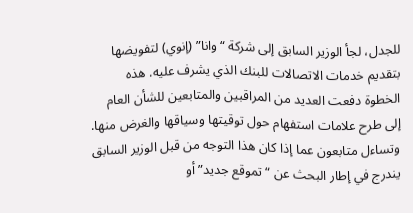للجدل، لجأ الوزير السابق إلى شركة “وانا” (إنوي) لتفويضها بتقديم خدمات الاتصالات للبنك الذي يشرف عليه. هذه الخطوة دفعت العديد من المراقبين والمتابعين للشأن العام إلى طرح علامات استفهام حول توقيتها وسياقها والغرض منها.
وتساءل متابعون عما إذا كان هذا التوجه من قبل الوزير السابق يندرج في إطار البحث عن “تموقع جديد” أو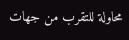محاولة للتقرب من جهات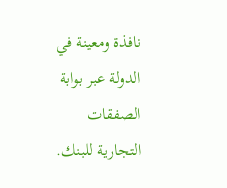نافذة ومعينة في الدولة عبر بوابة الصفقات التجارية للبنك.